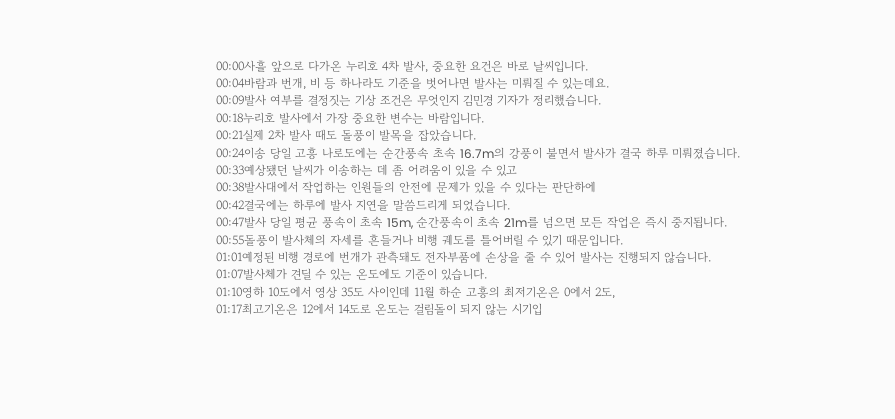00:00사흘 앞으로 다가온 누리호 4차 발사, 중요한 요건은 바로 날씨입니다.
00:04바람과 번개, 비 등 하나라도 기준을 벗어나면 발사는 미뤄질 수 있는데요.
00:09발사 여부를 결정짓는 기상 조건은 무엇인지 김민경 기자가 정리했습니다.
00:18누리호 발사에서 가장 중요한 변수는 바람입니다.
00:21실제 2차 발사 때도 돌풍이 발목을 잡았습니다.
00:24이송 당일 고흥 나로도에는 순간풍속 초속 16.7m의 강풍이 불면서 발사가 결국 하루 미뤄졌습니다.
00:33예상됐던 날씨가 이송하는 데 좀 어려움이 있을 수 있고
00:38발사대에서 작업하는 인원들의 안전에 문제가 있을 수 있다는 판단하에
00:42결국에는 하루에 발사 지연을 말씀드리게 되었습니다.
00:47발사 당일 평균 풍속이 초속 15m, 순간풍속이 초속 21m를 넘으면 모든 작업은 즉시 중지됩니다.
00:55돌풍이 발사체의 자세를 흔들거나 비행 궤도를 틀어버릴 수 있기 때문입니다.
01:01예정된 비행 경로에 번개가 관측돼도 전자부품에 손상을 줄 수 있어 발사는 진행되지 않습니다.
01:07발사체가 견딜 수 있는 온도에도 기준이 있습니다.
01:10영하 10도에서 영상 35도 사이인데 11월 하순 고흥의 최저기온은 0에서 2도,
01:17최고기온은 12에서 14도로 온도는 걸림돌이 되지 않는 시기입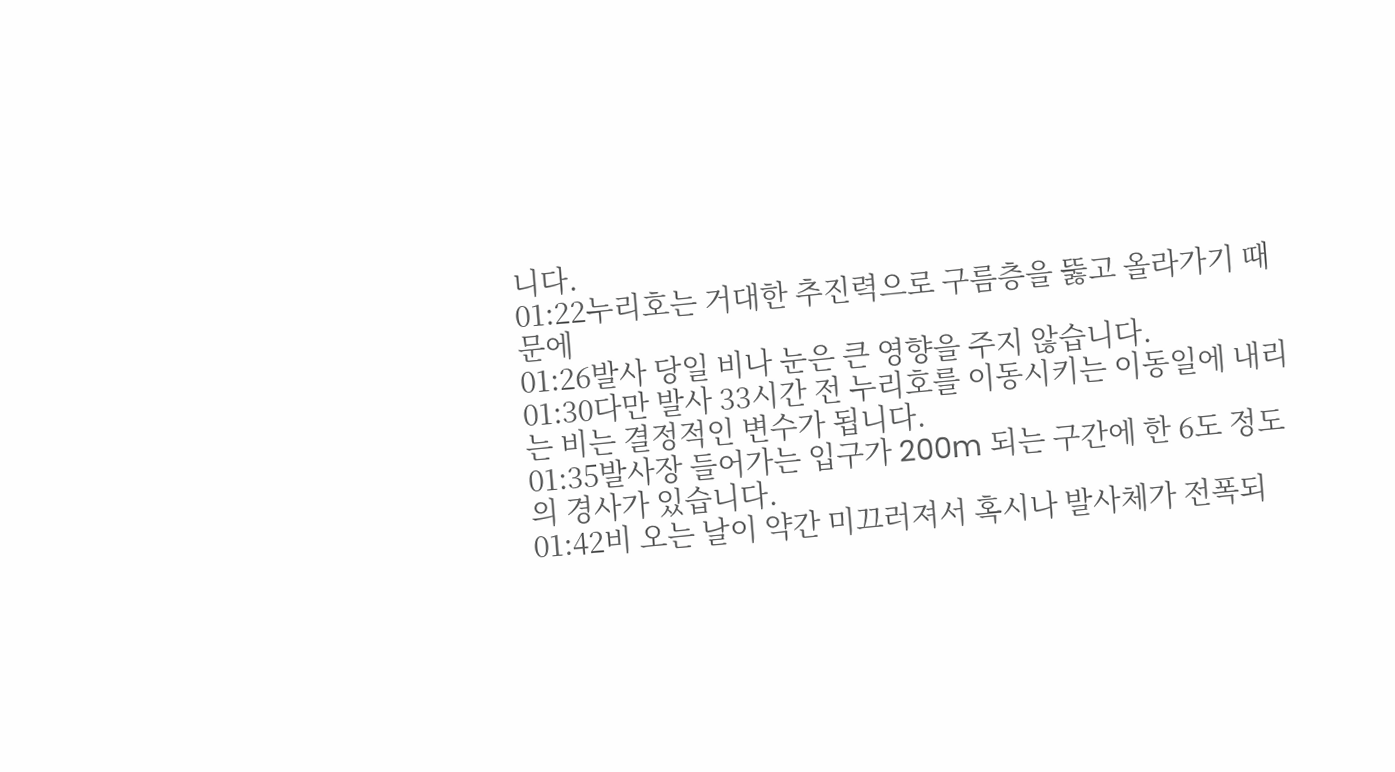니다.
01:22누리호는 거대한 추진력으로 구름층을 뚫고 올라가기 때문에
01:26발사 당일 비나 눈은 큰 영향을 주지 않습니다.
01:30다만 발사 33시간 전 누리호를 이동시키는 이동일에 내리는 비는 결정적인 변수가 됩니다.
01:35발사장 들어가는 입구가 200m 되는 구간에 한 6도 정도의 경사가 있습니다.
01:42비 오는 날이 약간 미끄러져서 혹시나 발사체가 전폭되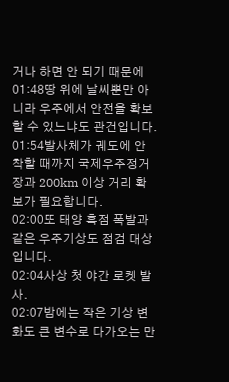거나 하면 안 되기 때문에
01:48땅 위에 날씨뿐만 아니라 우주에서 안전을 확보할 수 있느냐도 관건입니다.
01:54발사체가 궤도에 안착할 때까지 국제우주정거장과 200km 이상 거리 확보가 필요합니다.
02:00또 태양 흑점 폭발과 같은 우주기상도 점검 대상입니다.
02:04사상 첫 야간 로켓 발사.
02:07밤에는 작은 기상 변화도 큰 변수로 다가오는 만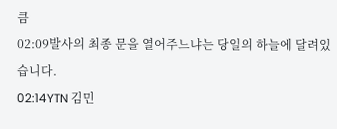큼
02:09발사의 최종 문을 열어주느냐는 당일의 하늘에 달려있습니다.
02:14YTN 김민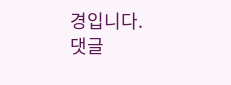경입니다.
댓글